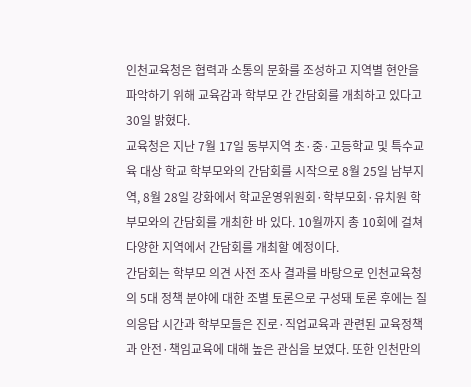인천교육청은 협력과 소통의 문화를 조성하고 지역별 현안을 파악하기 위해 교육감과 학부모 간 간담회를 개최하고 있다고 30일 밝혔다.
교육청은 지난 7월 17일 동부지역 초·중·고등학교 및 특수교육 대상 학교 학부모와의 간담회를 시작으로 8월 25일 남부지역, 8월 28일 강화에서 학교운영위원회·학부모회·유치원 학부모와의 간담회를 개최한 바 있다. 10월까지 총 10회에 걸쳐 다양한 지역에서 간담회를 개최할 예정이다.
간담회는 학부모 의견 사전 조사 결과를 바탕으로 인천교육청의 5대 정책 분야에 대한 조별 토론으로 구성돼 토론 후에는 질의응답 시간과 학부모들은 진로·직업교육과 관련된 교육정책과 안전·책임교육에 대해 높은 관심을 보였다. 또한 인천만의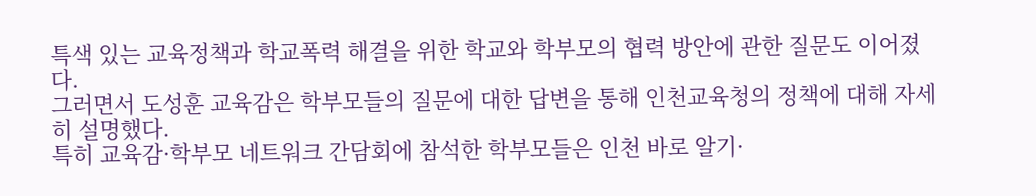특색 있는 교육정책과 학교폭력 해결을 위한 학교와 학부모의 협력 방안에 관한 질문도 이어졌다.
그러면서 도성훈 교육감은 학부모들의 질문에 대한 답변을 통해 인천교육청의 정책에 대해 자세히 설명했다.
특히 교육감·학부모 네트워크 간담회에 참석한 학부모들은 인천 바로 알기·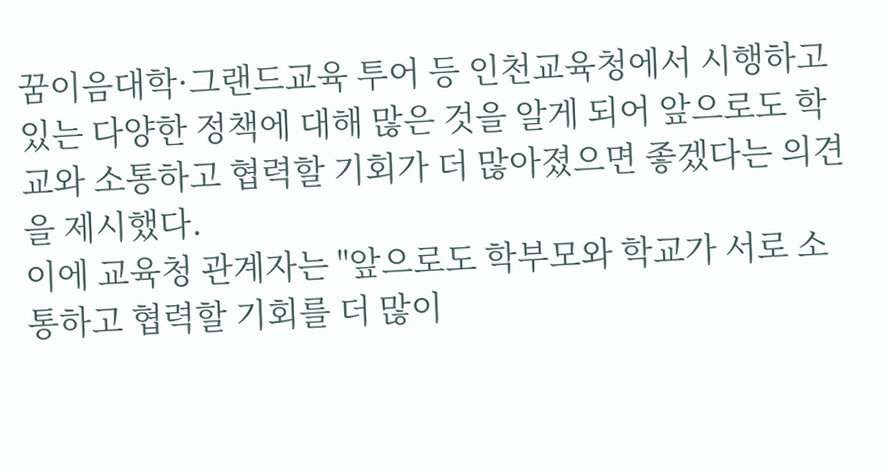꿈이음대학·그랜드교육 투어 등 인천교육청에서 시행하고 있는 다양한 정책에 대해 많은 것을 알게 되어 앞으로도 학교와 소통하고 협력할 기회가 더 많아졌으면 좋겠다는 의견을 제시했다.
이에 교육청 관계자는 "앞으로도 학부모와 학교가 서로 소통하고 협력할 기회를 더 많이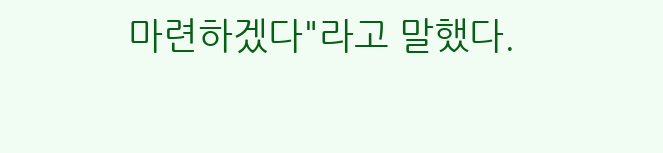마련하겠다"라고 말했다.